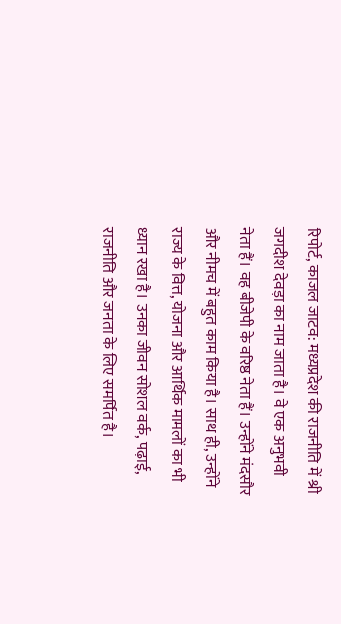रिपोर्ट, काजल जाटव: मध्यप्रदेश की राजनीति में श्री जगदीश देवड़ा का नाम जाता है। वे एक अनुभवी नेता हैं। वह बीजेपी के वरिष्ठ नेता हैं। उन्होंने मंदसौर और नीमच में बहुत काम किया है। साथ ही, उन्होंने राज्य के वित्त, योजना और आर्थिक मामलों का भी ध्यान रखा है। उनका जीवन सोशल वर्क, पढ़ाई, राजनीति और जनता के लिए समर्पित है।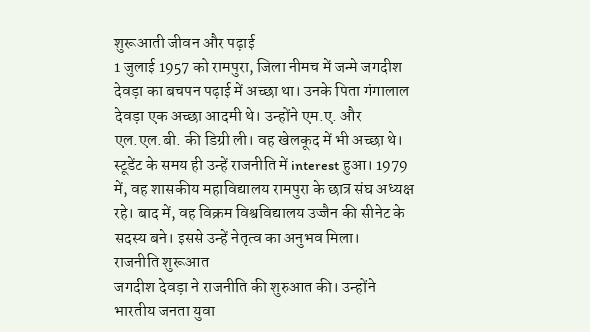शुरूआती जीवन और पढ़ाई
1 जुलाई 1957 को रामपुरा, जिला नीमच में जन्मे जगदीश देवड़ा का बचपन पढ़ाई में अच्छा था। उनके पिता गंगालाल देवड़ा एक अच्छा आदमी थे। उन्होंने एम.ए. और एल.एल.बी. की डिग्री ली। वह खेलकूद में भी अच्छा थे।
स्टूडेंट के समय ही उन्हें राजनीति में interest हुआ। 1979 में, वह शासकीय महाविद्यालय रामपुरा के छात्र संघ अध्यक्ष रहे। बाद में, वह विक्रम विश्वविद्यालय उज्जैन की सीनेट के सदस्य बने। इससे उन्हें नेतृत्व का अनुभव मिला।
राजनीति शुरूआत
जगदीश देवड़ा ने राजनीति की शुरुआत की। उन्होंने भारतीय जनता युवा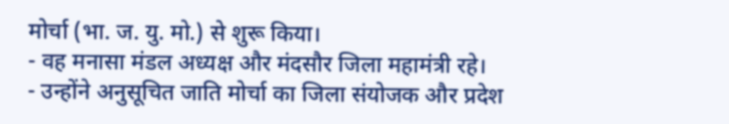मोर्चा (भा. ज. यु. मो.) से शुरू किया।
- वह मनासा मंडल अध्यक्ष और मंदसौर जिला महामंत्री रहे।
- उन्होंने अनुसूचित जाति मोर्चा का जिला संयोजक और प्रदेश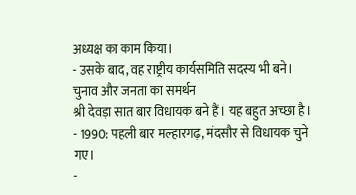अध्यक्ष का काम किया।
- उसके बाद, वह राष्ट्रीय कार्यसमिति सदस्य भी बने।
चुनाव और जनता का समर्थन
श्री देवड़ा सात बार विधायक बने हैं। यह बहुत अच्छा है।
- 1990: पहली बार मल्हारगढ़, मंदसौर से विधायक चुने गए।
-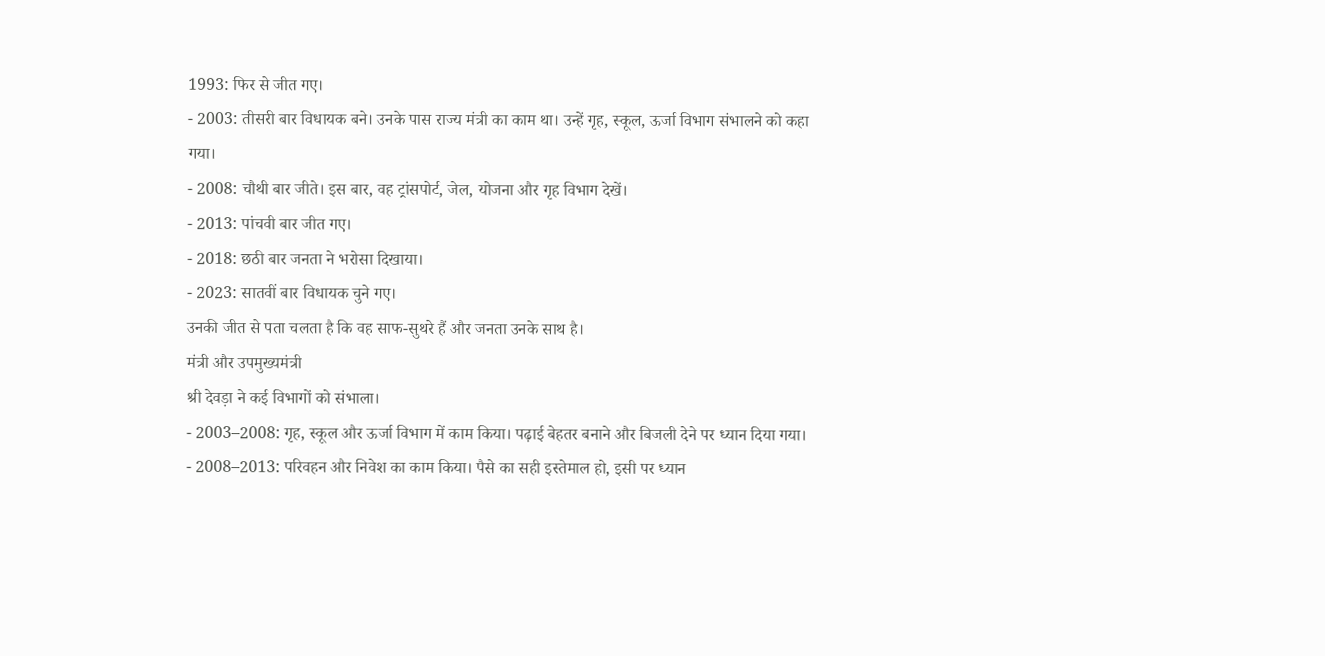1993: फिर से जीत गए।
- 2003: तीसरी बार विधायक बने। उनके पास राज्य मंत्री का काम था। उन्हें गृह, स्कूल, ऊर्जा विभाग संभालने को कहा गया।
- 2008: चौथी बार जीते। इस बार, वह ट्रांसपोर्ट, जेल, योजना और गृह विभाग देखें।
- 2013: पांचवी बार जीत गए।
- 2018: छठी बार जनता ने भरोसा दिखाया।
- 2023: सातवीं बार विधायक चुने गए।
उनकी जीत से पता चलता है कि वह साफ-सुथरे हैं और जनता उनके साथ है।
मंत्री और उपमुख्यमंत्री
श्री देवड़ा ने कई विभागों को संभाला।
- 2003–2008: गृह, स्कूल और ऊर्जा विभाग में काम किया। पढ़ाई बेहतर बनाने और बिजली देने पर ध्यान दिया गया।
- 2008–2013: परिवहन और निवेश का काम किया। पैसे का सही इस्तेमाल हो, इसी पर ध्यान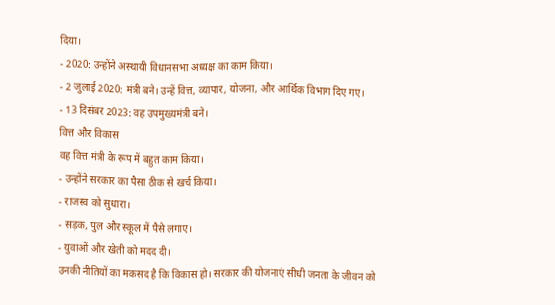दिया।
- 2020: उन्होंने अस्थायी विधानसभा अध्यक्ष का काम किया।
- 2 जुलाई 2020: मंत्री बने। उन्हें वित्त, व्यापार, योजना, और आर्थिक विभाग दिए गए।
- 13 दिसंबर 2023: वह उपमुख्यमंत्री बने।
वित्त और विकास
वह वित्त मंत्री के रूप में बहुत काम किया।
- उन्होंने सरकार का पैसा ठीक से खर्च किया।
- राजस्व को सुधारा।
- सड़क, पुल और स्कूल में पैसे लगाए।
- युवाओं और खेती को मदद दी।
उनकी नीतियों का मकसद है कि विकास हो। सरकार की योजनाएं सीधी जनता के जीवन को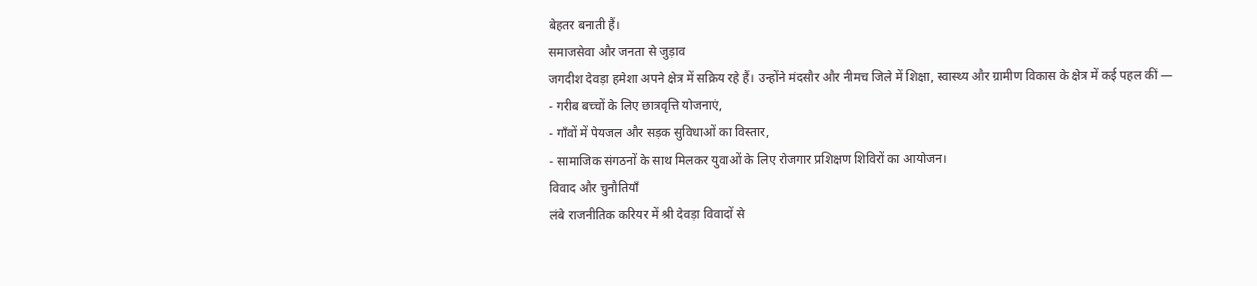बेहतर बनाती हैं।
समाजसेवा और जनता से जुड़ाव
जगदीश देवड़ा हमेशा अपने क्षेत्र में सक्रिय रहे हैं। उन्होंने मंदसौर और नीमच जिले में शिक्षा, स्वास्थ्य और ग्रामीण विकास के क्षेत्र में कई पहल कीं —
- गरीब बच्चों के लिए छात्रवृत्ति योजनाएं,
- गाँवों में पेयजल और सड़क सुविधाओं का विस्तार,
- सामाजिक संगठनों के साथ मिलकर युवाओं के लिए रोजगार प्रशिक्षण शिविरों का आयोजन।
विवाद और चुनौतियाँ
लंबे राजनीतिक करियर में श्री देवड़ा विवादों से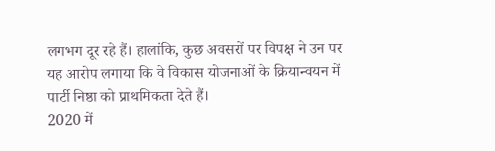लगभग दूर रहे हैं। हालांकि, कुछ अवसरों पर विपक्ष ने उन पर यह आरोप लगाया कि वे विकास योजनाओं के क्रियान्वयन में पार्टी निष्ठा को प्राथमिकता देते हैं।
2020 में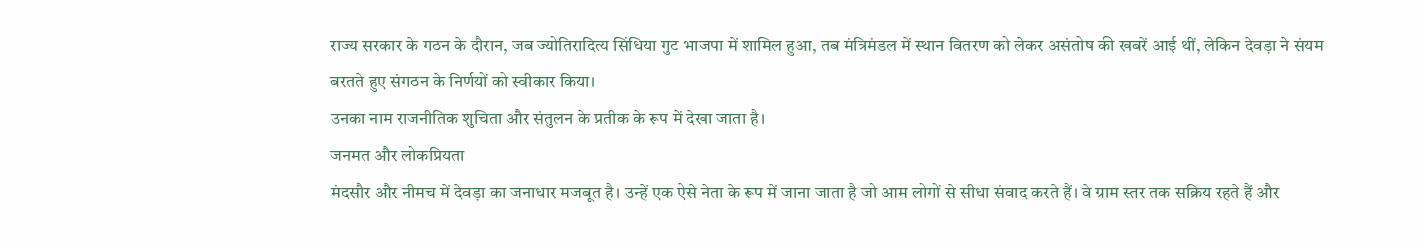राज्य सरकार के गठन के दौरान, जब ज्योतिरादित्य सिंधिया गुट भाजपा में शामिल हुआ, तब मंत्रिमंडल में स्थान वितरण को लेकर असंतोष की खबरें आई थीं, लेकिन देवड़ा ने संयम बरतते हुए संगठन के निर्णयों को स्वीकार किया।
उनका नाम राजनीतिक शुचिता और संतुलन के प्रतीक के रूप में देखा जाता है।
जनमत और लोकप्रियता
मंदसौर और नीमच में देवड़ा का जनाधार मजबूत है। उन्हें एक ऐसे नेता के रूप में जाना जाता है जो आम लोगों से सीधा संवाद करते हैं। वे ग्राम स्तर तक सक्रिय रहते हैं और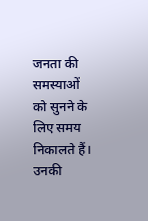जनता की समस्याओं को सुनने के लिए समय निकालते हैं।
उनकी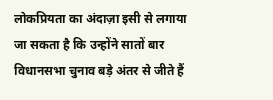लोकप्रियता का अंदाज़ा इसी से लगाया जा सकता है कि उन्होंने सातों बार विधानसभा चुनाव बड़े अंतर से जीते हैं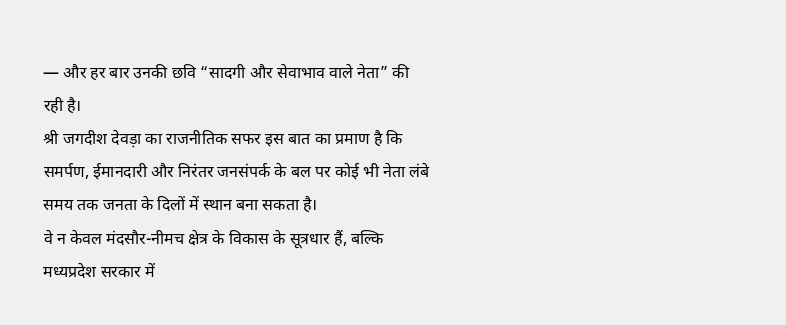— और हर बार उनकी छवि “सादगी और सेवाभाव वाले नेता” की रही है।
श्री जगदीश देवड़ा का राजनीतिक सफर इस बात का प्रमाण है कि समर्पण, ईमानदारी और निरंतर जनसंपर्क के बल पर कोई भी नेता लंबे समय तक जनता के दिलों में स्थान बना सकता है।
वे न केवल मंदसौर-नीमच क्षेत्र के विकास के सूत्रधार हैं, बल्कि मध्यप्रदेश सरकार में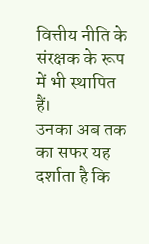वित्तीय नीति के संरक्षक के रूप में भी स्थापित हैं।
उनका अब तक का सफर यह दर्शाता है कि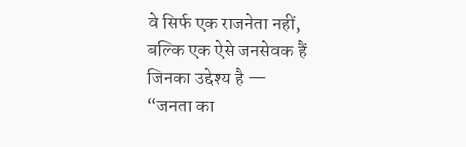वे सिर्फ एक राजनेता नहीं, बल्कि एक ऐसे जनसेवक हैं जिनका उद्देश्य है —
“जनता का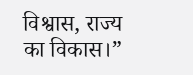विश्वास, राज्य का विकास।”